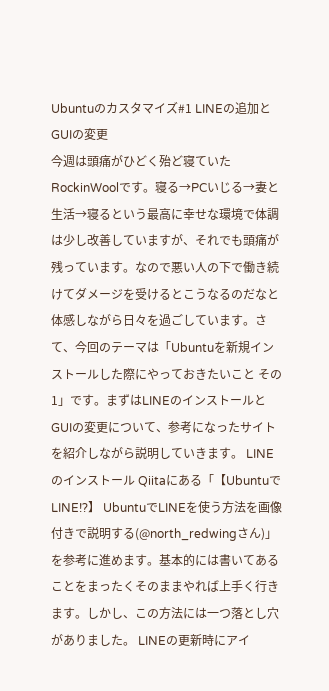Ubuntuのカスタマイズ#1 LINEの追加とGUIの変更
今週は頭痛がひどく殆ど寝ていたRockinWoolです。寝る→PCいじる→妻と生活→寝るという最高に幸せな環境で体調は少し改善していますが、それでも頭痛が残っています。なので悪い人の下で働き続けてダメージを受けるとこうなるのだなと体感しながら日々を過ごしています。さて、今回のテーマは「Ubuntuを新規インストールした際にやっておきたいこと その1」です。まずはLINEのインストールとGUIの変更について、参考になったサイトを紹介しながら説明していきます。 LINEのインストール Qiitaにある「【UbuntuでLINE!?】 UbuntuでLINEを使う方法を画像付きで説明する(@north_redwingさん)」を参考に進めます。基本的には書いてあることをまったくそのままやれば上手く行きます。しかし、この方法には一つ落とし穴がありました。 LINEの更新時にアイ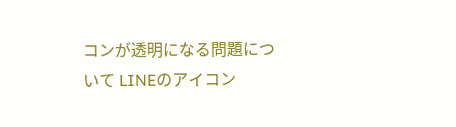コンが透明になる問題について LINEのアイコン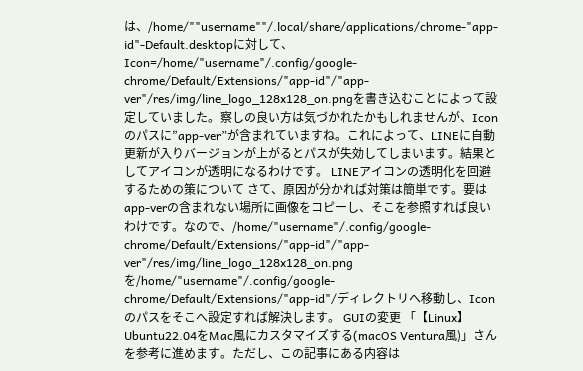は、/home/""username""/.local/share/applications/chrome-"app-id"-Default.desktopに対して、Icon=/home/"username"/.config/google-chrome/Default/Extensions/"app-id"/"app-ver"/res/img/line_logo_128x128_on.pngを書き込むことによって設定していました。察しの良い方は気づかれたかもしれませんが、Iconのパスに”app-ver”が含まれていますね。これによって、LINEに自動更新が入りバージョンが上がるとパスが失効してしまいます。結果としてアイコンが透明になるわけです。 LINEアイコンの透明化を回避するための策について さて、原因が分かれば対策は簡単です。要はapp-verの含まれない場所に画像をコピーし、そこを参照すれば良いわけです。なので、/home/"username"/.config/google-chrome/Default/Extensions/"app-id"/"app-ver"/res/img/line_logo_128x128_on.pngを/home/"username"/.config/google-chrome/Default/Extensions/"app-id"/ディレクトリへ移動し、Iconのパスをそこへ設定すれば解決します。 GUIの変更 「【Linux】Ubuntu22.04をMac風にカスタマイズする(macOS Ventura風)」さんを参考に進めます。ただし、この記事にある内容は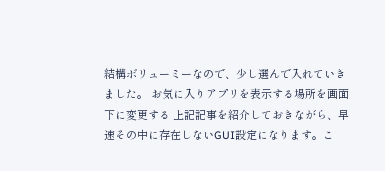結構ボリューミーなので、少し選んで入れていきました。 お気に入りアプリを表示する場所を画面下に変更する 上記記事を紹介しておきながら、早速その中に存在しないGUI設定になります。こ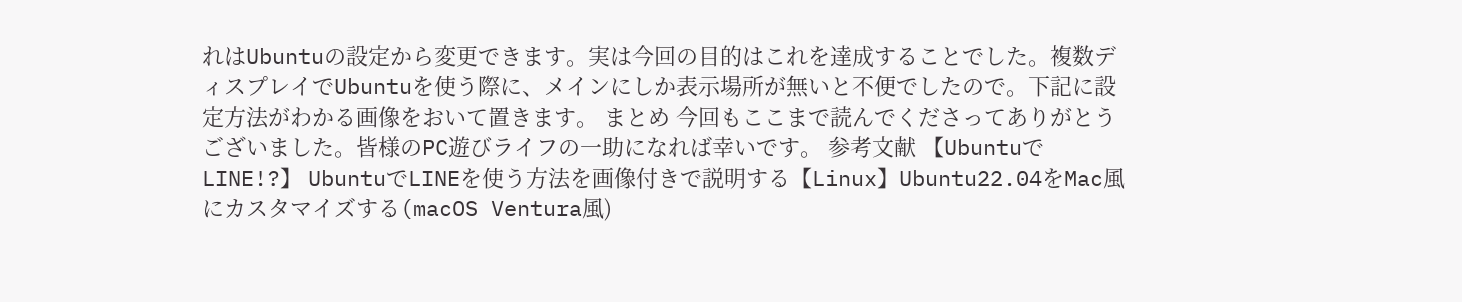れはUbuntuの設定から変更できます。実は今回の目的はこれを達成することでした。複数ディスプレイでUbuntuを使う際に、メインにしか表示場所が無いと不便でしたので。下記に設定方法がわかる画像をおいて置きます。 まとめ 今回もここまで読んでくださってありがとうございました。皆様のPC遊びライフの一助になれば幸いです。 参考文献 【UbuntuでLINE!?】 UbuntuでLINEを使う方法を画像付きで説明する【Linux】Ubuntu22.04をMac風にカスタマイズする(macOS Ventura風)